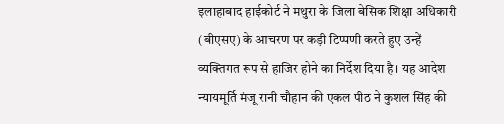इलाहाबाद हाईकोर्ट ने मथुरा के जिला बेसिक शिक्षा अधिकारी (बीएसए) के आचरण पर कड़ी टिप्पणी करते हुए उन्हें व्यक्तिगत रूप से हाजिर होने का निर्देश दिया है। यह आदेश न्यायमूर्ति मंजू रानी चौहान की एकल पीठ ने कुशल सिंह की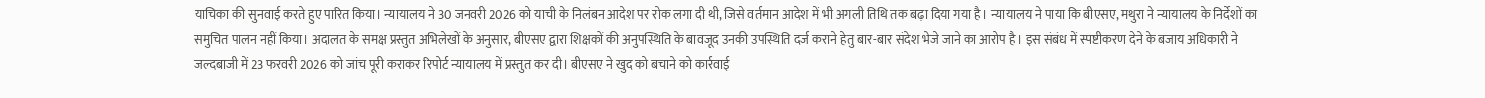याचिका की सुनवाई करते हुए पारित किया। न्यायालय ने 30 जनवरी 2026 को याची के निलंबन आदेश पर रोक लगा दी थी, जिसे वर्तमान आदेश में भी अगली तिथि तक बढ़ा दिया गया है। न्यायालय ने पाया कि बीएसए, मथुरा ने न्यायालय के निर्देशों का समुचित पालन नहीं किया। अदालत के समक्ष प्रस्तुत अभिलेखों के अनुसार, बीएसए द्वारा शिक्षकों की अनुपस्थिति के बावजूद उनकी उपस्थिति दर्ज कराने हेतु बार-बार संदेश भेजे जाने का आरोप है। इस संबंध में स्पष्टीकरण देने के बजाय अधिकारी ने जल्दबाजी में 23 फरवरी 2026 को जांच पूरी कराकर रिपोर्ट न्यायालय में प्रस्तुत कर दी। बीएसए ने खुद को बचाने को कार्रवाई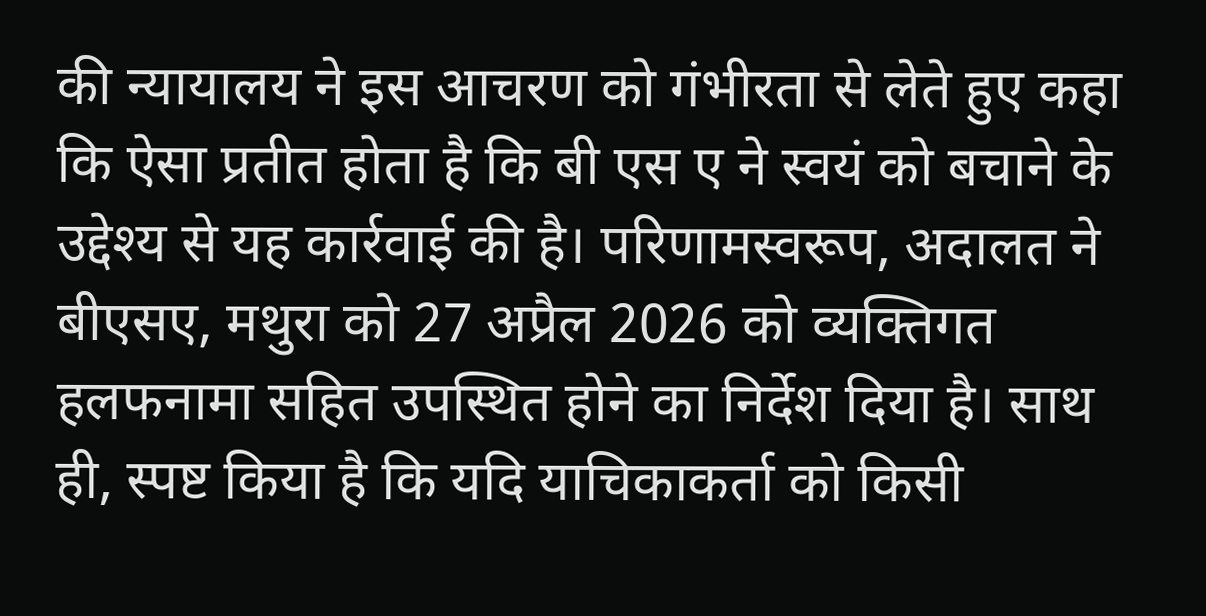की न्यायालय ने इस आचरण को गंभीरता से लेते हुए कहा कि ऐसा प्रतीत होता है कि बी एस ए ने स्वयं को बचाने के उद्देश्य से यह कार्रवाई की है। परिणामस्वरूप, अदालत ने बीएसए, मथुरा को 27 अप्रैल 2026 को व्यक्तिगत हलफनामा सहित उपस्थित होने का निर्देश दिया है। साथ ही, स्पष्ट किया है कि यदि याचिकाकर्ता को किसी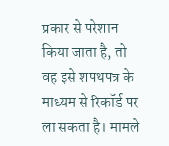प्रकार से परेशान किया जाता है, तो वह इसे शपथपत्र के माध्यम से रिकॉर्ड पर ला सकता है। मामले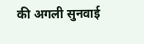की अगली सुनवाई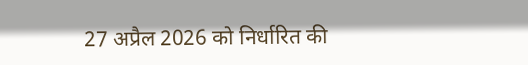27 अप्रैल 2026 को निर्धारित की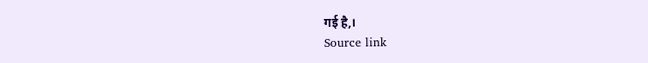गई है,।
Source link